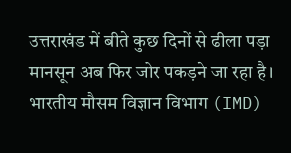उत्तराखंड में बीते कुछ दिनों से ढीला पड़ा मानसून अब फिर जोर पकड़ने जा रहा है। भारतीय मौसम विज्ञान विभाग (IMD)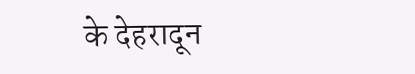के देहरादून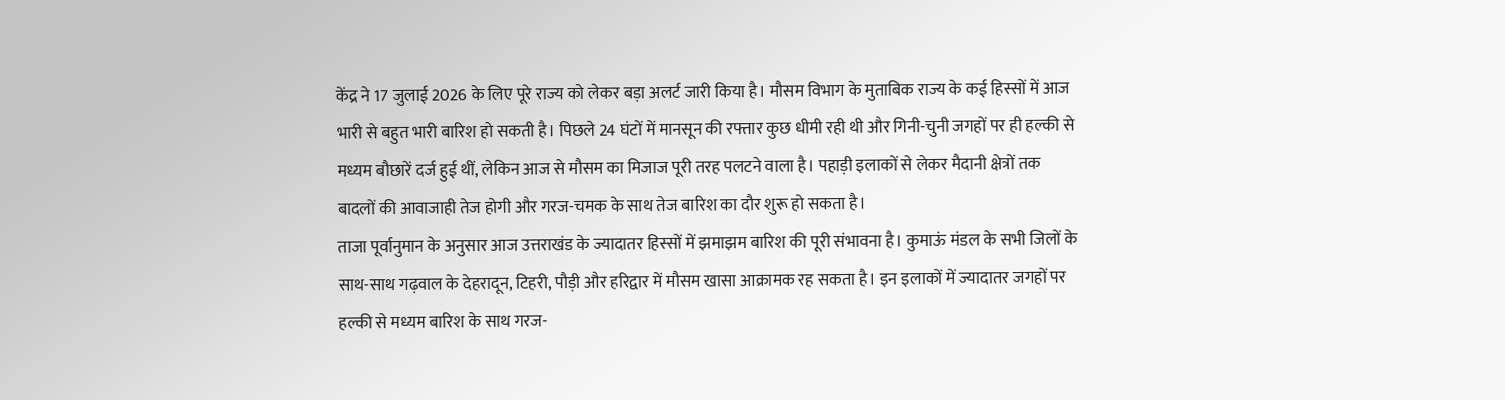केंद्र ने 17 जुलाई 2026 के लिए पूरे राज्य को लेकर बड़ा अलर्ट जारी किया है। मौसम विभाग के मुताबिक राज्य के कई हिस्सों में आज भारी से बहुत भारी बारिश हो सकती है। पिछले 24 घंटों में मानसून की रफ्तार कुछ धीमी रही थी और गिनी-चुनी जगहों पर ही हल्की से मध्यम बौछारें दर्ज हुई थीं, लेकिन आज से मौसम का मिजाज पूरी तरह पलटने वाला है। पहाड़ी इलाकों से लेकर मैदानी क्षेत्रों तक बादलों की आवाजाही तेज होगी और गरज-चमक के साथ तेज बारिश का दौर शुरू हो सकता है।
ताजा पूर्वानुमान के अनुसार आज उत्तराखंड के ज्यादातर हिस्सों में झमाझम बारिश की पूरी संभावना है। कुमाऊं मंडल के सभी जिलों के साथ-साथ गढ़वाल के देहरादून, टिहरी, पौड़ी और हरिद्वार में मौसम खासा आक्रामक रह सकता है। इन इलाकों में ज्यादातर जगहों पर हल्की से मध्यम बारिश के साथ गरज-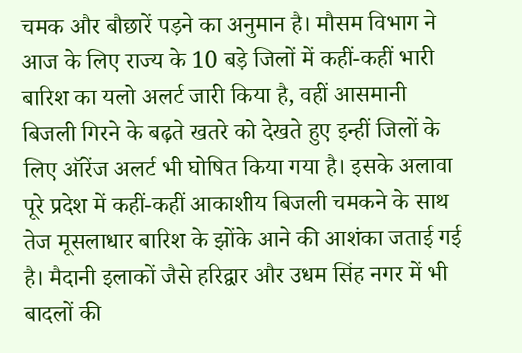चमक और बौछारें पड़ने का अनुमान है। मौसम विभाग ने आज के लिए राज्य के 10 बड़े जिलों में कहीं-कहीं भारी बारिश का यलो अलर्ट जारी किया है, वहीं आसमानी बिजली गिरने के बढ़ते खतरे को देखते हुए इन्हीं जिलों के लिए ऑरेंज अलर्ट भी घोषित किया गया है। इसके अलावा पूरे प्रदेश में कहीं-कहीं आकाशीय बिजली चमकने के साथ तेज मूसलाधार बारिश के झोंके आने की आशंका जताई गई है। मैदानी इलाकों जैसे हरिद्वार और उधम सिंह नगर में भी बादलों की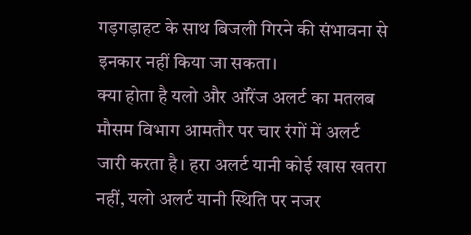गड़गड़ाहट के साथ बिजली गिरने की संभावना से इनकार नहीं किया जा सकता।
क्या होता है यलो और ऑरेंज अलर्ट का मतलब
मौसम विभाग आमतौर पर चार रंगों में अलर्ट जारी करता है। हरा अलर्ट यानी कोई खास खतरा नहीं, यलो अलर्ट यानी स्थिति पर नजर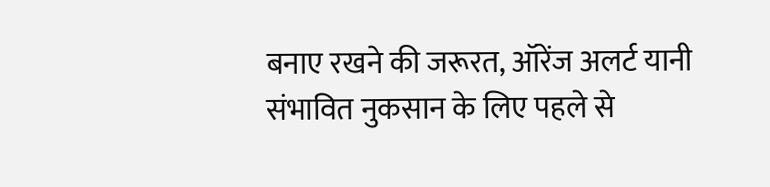बनाए रखने की जरूरत, ऑरेंज अलर्ट यानी संभावित नुकसान के लिए पहले से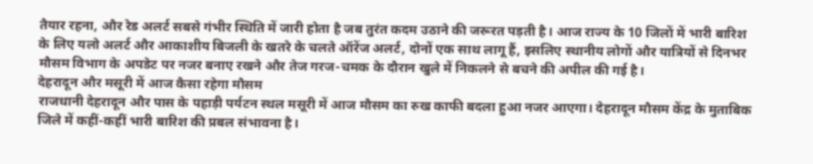तैयार रहना, और रेड अलर्ट सबसे गंभीर स्थिति में जारी होता है जब तुरंत कदम उठाने की जरूरत पड़ती है। आज राज्य के 10 जिलों में भारी बारिश के लिए यलो अलर्ट और आकाशीय बिजली के खतरे के चलते ऑरेंज अलर्ट, दोनों एक साथ लागू हैं, इसलिए स्थानीय लोगों और यात्रियों से दिनभर मौसम विभाग के अपडेट पर नजर बनाए रखने और तेज गरज-चमक के दौरान खुले में निकलने से बचने की अपील की गई है।
देहरादून और मसूरी में आज कैसा रहेगा मौसम
राजधानी देहरादून और पास के पहाड़ी पर्यटन स्थल मसूरी में आज मौसम का रुख काफी बदला हुआ नजर आएगा। देहरादून मौसम केंद्र के मुताबिक जिले में कहीं-कहीं भारी बारिश की प्रबल संभावना है।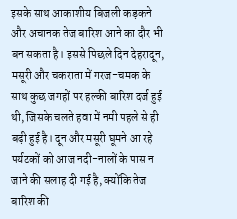इसके साथ आकाशीय बिजली कड़कने और अचानक तेज बारिश आने का दौर भी बन सकता है। इससे पिछले दिन देहरादून, मसूरी और चकराता में गरज-चमक के साथ कुछ जगहों पर हल्की बारिश दर्ज हुई थी, जिसके चलते हवा में नमी पहले से ही बढ़ी हुई है। दून और मसूरी घूमने आ रहे पर्यटकों को आज नदी-नालों के पास न जाने की सलाह दी गई है, क्योंकि तेज बारिश की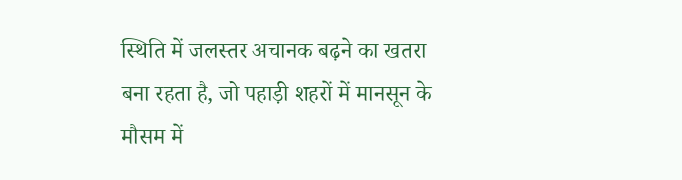स्थिति में जलस्तर अचानक बढ़ने का खतरा बना रहता है, जो पहाड़ी शहरों में मानसून के मौसम में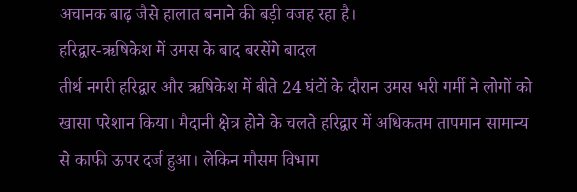अचानक बाढ़ जैसे हालात बनाने की बड़ी वजह रहा है।
हरिद्वार-ऋषिकेश में उमस के बाद बरसेंगे बादल
तीर्थ नगरी हरिद्वार और ऋषिकेश में बीते 24 घंटों के दौरान उमस भरी गर्मी ने लोगों को खासा परेशान किया। मैदानी क्षेत्र होने के चलते हरिद्वार में अधिकतम तापमान सामान्य से काफी ऊपर दर्ज हुआ। लेकिन मौसम विभाग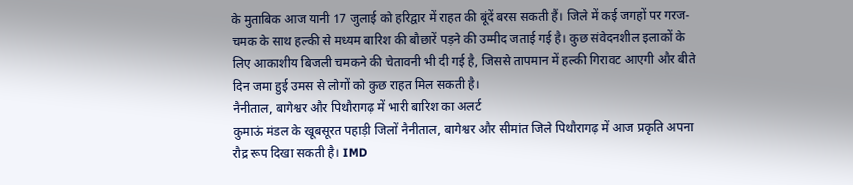के मुताबिक आज यानी 17 जुलाई को हरिद्वार में राहत की बूंदें बरस सकती हैं। जिले में कई जगहों पर गरज-चमक के साथ हल्की से मध्यम बारिश की बौछारें पड़ने की उम्मीद जताई गई है। कुछ संवेदनशील इलाकों के लिए आकाशीय बिजली चमकने की चेतावनी भी दी गई है, जिससे तापमान में हल्की गिरावट आएगी और बीते दिन जमा हुई उमस से लोगों को कुछ राहत मिल सकती है।
नैनीताल, बागेश्वर और पिथौरागढ़ में भारी बारिश का अलर्ट
कुमाऊं मंडल के खूबसूरत पहाड़ी जिलों नैनीताल, बागेश्वर और सीमांत जिले पिथौरागढ़ में आज प्रकृति अपना रौद्र रूप दिखा सकती है। IMD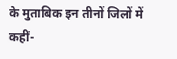के मुताबिक इन तीनों जिलों में कहीं-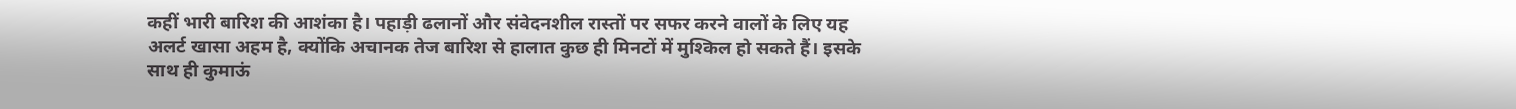कहीं भारी बारिश की आशंका है। पहाड़ी ढलानों और संवेदनशील रास्तों पर सफर करने वालों के लिए यह अलर्ट खासा अहम है, क्योंकि अचानक तेज बारिश से हालात कुछ ही मिनटों में मुश्किल हो सकते हैं। इसके साथ ही कुमाऊं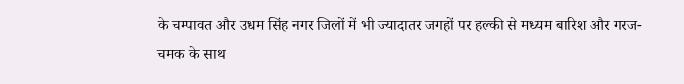के चम्पावत और उधम सिंह नगर जिलों में भी ज्यादातर जगहों पर हल्की से मध्यम बारिश और गरज-चमक के साथ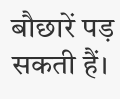बौछारें पड़ सकती हैं।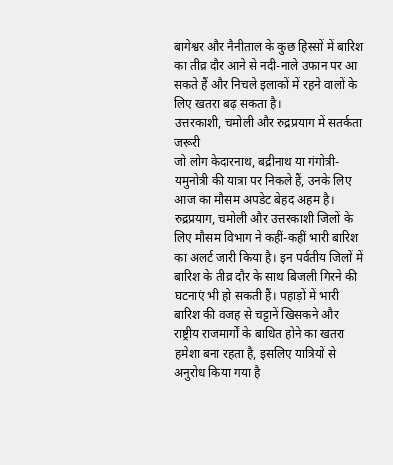बागेश्वर और नैनीताल के कुछ हिस्सों में बारिश का तीव्र दौर आने से नदी-नाले उफान पर आ सकते हैं और निचले इलाकों में रहने वालों के लिए खतरा बढ़ सकता है।
उत्तरकाशी, चमोली और रुद्रप्रयाग में सतर्कता जरूरी
जो लोग केदारनाथ, बद्रीनाथ या गंगोत्री-यमुनोत्री की यात्रा पर निकले हैं, उनके लिए आज का मौसम अपडेट बेहद अहम है। रुद्रप्रयाग, चमोली और उत्तरकाशी जिलों के लिए मौसम विभाग ने कहीं-कहीं भारी बारिश का अलर्ट जारी किया है। इन पर्वतीय जिलों में बारिश के तीव्र दौर के साथ बिजली गिरने की घटनाएं भी हो सकती हैं। पहाड़ों में भारी बारिश की वजह से चट्टानें खिसकने और राष्ट्रीय राजमार्गों के बाधित होने का खतरा हमेशा बना रहता है, इसलिए यात्रियों से अनुरोध किया गया है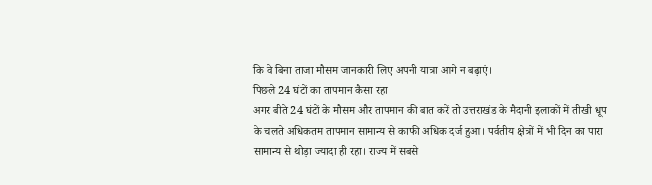कि वे बिना ताजा मौसम जानकारी लिए अपनी यात्रा आगे न बढ़ाएं।
पिछले 24 घंटों का तापमान कैसा रहा
अगर बीते 24 घंटों के मौसम और तापमान की बात करें तो उत्तराखंड के मैदानी इलाकों में तीखी धूप के चलते अधिकतम तापमान सामान्य से काफी अधिक दर्ज हुआ। पर्वतीय क्षेत्रों में भी दिन का पारा सामान्य से थोड़ा ज्यादा ही रहा। राज्य में सबसे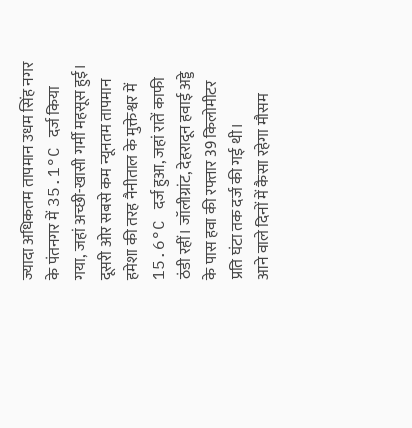ज्यादा अधिकतम तापमान उधम सिंह नगर के पंतनगर में 35.1°C दर्ज किया गया, जहां अच्छी-खासी गर्मी महसूस हुई। दूसरी ओर सबसे कम न्यूनतम तापमान हमेशा की तरह नैनीताल के मुक्तेश्वर में 15.6°C दर्ज हुआ, जहां रातें काफी ठंडी रहीं। जॉलीग्रांट, देहरादून हवाई अड्डे के पास हवा की रफ्तार 39 किलोमीटर प्रति घंटा तक दर्ज की गई थी।
आने वाले दिनों में कैसा रहेगा मौसम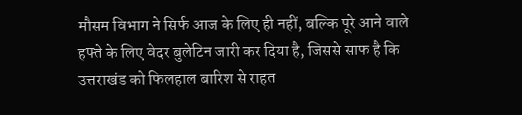मौसम विभाग ने सिर्फ आज के लिए ही नहीं, बल्कि पूरे आने वाले हफ्ते के लिए वेदर बुलेटिन जारी कर दिया है, जिससे साफ है कि उत्तराखंड को फिलहाल बारिश से राहत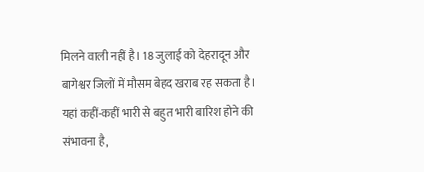मिलने वाली नहीं है। 18 जुलाई को देहरादून और बागेश्वर जिलों में मौसम बेहद खराब रह सकता है। यहां कहीं-कहीं भारी से बहुत भारी बारिश होने की संभावना है,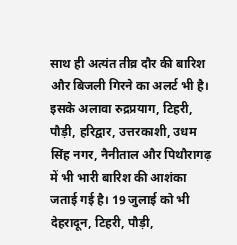साथ ही अत्यंत तीव्र दौर की बारिश और बिजली गिरने का अलर्ट भी है। इसके अलावा रुद्रप्रयाग, टिहरी, पौड़ी, हरिद्वार, उत्तरकाशी, उधम सिंह नगर, नैनीताल और पिथौरागढ़ में भी भारी बारिश की आशंका जताई गई है। 19 जुलाई को भी देहरादून, टिहरी, पौड़ी,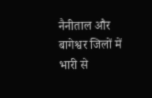नैनीताल और बागेश्वर जिलों में भारी से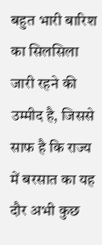बहुत भारी बारिश का सिलसिला जारी रहने की उम्मीद है, जिससे साफ है कि राज्य में बरसात का यह दौर अभी कुछ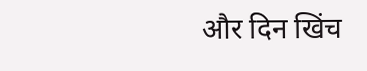और दिन खिंच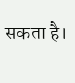सकता है।